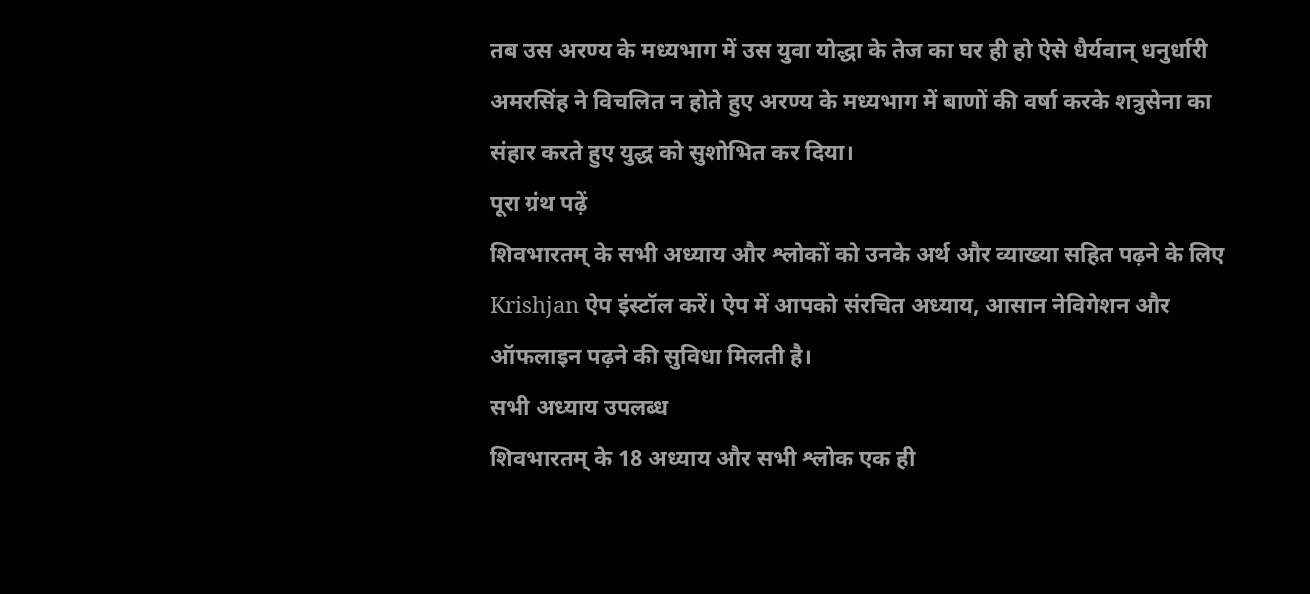तब उस अरण्य के मध्यभाग में उस युवा योद्धा के तेज का घर ही हो ऐसे धैर्यवान् धनुर्धारी अमरसिंह ने विचलित न होते हुए अरण्य के मध्यभाग में बाणों की वर्षा करके शत्रुसेना का संहार करते हुए युद्ध को सुशोभित कर दिया।
पूरा ग्रंथ पढ़ें
शिवभारतम् के सभी अध्याय और श्लोकों को उनके अर्थ और व्याख्या सहित पढ़ने के लिए Krishjan ऐप इंस्टॉल करें। ऐप में आपको संरचित अध्याय, आसान नेविगेशन और ऑफलाइन पढ़ने की सुविधा मिलती है।
सभी अध्याय उपलब्ध
शिवभारतम् के 18 अध्याय और सभी श्लोक एक ही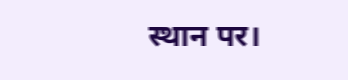स्थान पर।